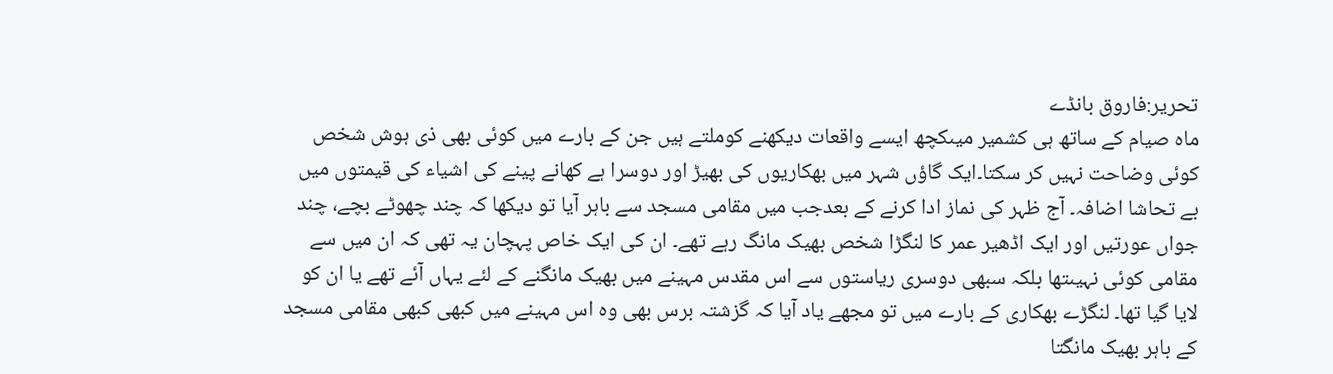تحریر:فاروق بانڈے
ماہ صیام کے ساتھ ہی کشمیر میںکچھ ایسے واقعات دیکھنے کوملتے ہیں جن کے بارے میں کوئی بھی ذی ہوش شخص کوئی وضاحت نہیں کر سکتا۔ایک گاؤں شہر میں بھکاریوں کی بھیڑ اور دوسرا ہے کھانے پینے کی اشیاء کی قیمتوں میں بے تحاشا اضافہ۔ آج ظہر کی نماز ادا کرنے کے بعدجب میں مقامی مسجد سے باہر آیا تو دیکھا کہ چند چھوٹے بچے، چند جواں عورتیں اور ایک اڈھیر عمر کا لنگڑا شخص بھیک مانگ رہے تھے۔ ان کی ایک خاص پہچان یہ تھی کہ ان میں سے مقامی کوئی نہیںتھا بلکہ سبھی دوسری ریاستوں سے اس مقدس مہینے میں بھیک مانگنے کے لئے یہاں آئے تھے یا ان کو لایا گیا تھا۔ لنگڑے بھکاری کے بارے میں تو مجھے یاد آیا کہ گزشتہ برس بھی وہ اس مہینے میں کبھی کبھی مقامی مسجد کے باہر بھیک مانگتا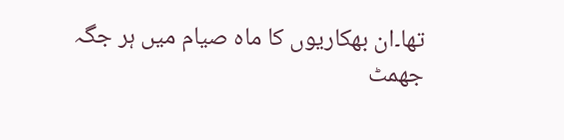تھا۔ان بھکاریوں کا ماہ صیام میں ہر جگہ جھمٹ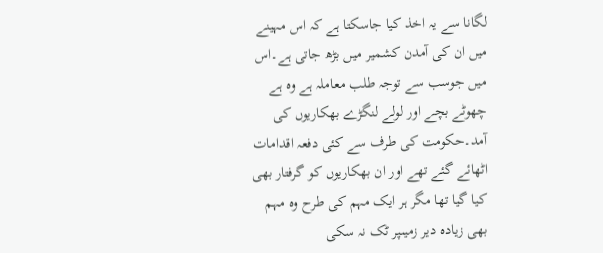لگانا سے یہ اخذ کیا جاسکتا ہے کہ اس مہینے میں ان کی آمدن کشمیر میں بڑھ جاتی ہے۔اس میں جوسب سے توجہ طلب معاملہ ہے وہ ہے چھوٹے بچے اور لولے لنگڑے بھکاریوں کی آمد۔حکومت کی طرف سے کئی دفعہ اقدامات اٹھائے گئے تھے اور ان بھکاریوں کو گرفتار بھی کیا گیا تھا مگر ہر ایک مہم کی طرح وہ مہم بھی زیادہ دیر زمیںپر ٹک نہ سکی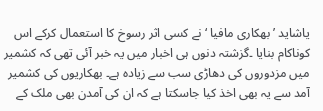یاشاید ’بھکاری مافیا ‘ نے کسی اثر رسوخ کا استعمال کرکے اس کوناکام بنایا ۔گزشتہ دنوں ہی اخبار میں یہ خبر آئی تھی کہ کشمیر میں مزدوروں کی دھاڑی سب سے زیادہ ہے۔ بھکاریوں کی کشمیر آمد سے یہ بھی اخذ کیا جاسکتا ہے کہ ان کی آمدن بھی ملک کے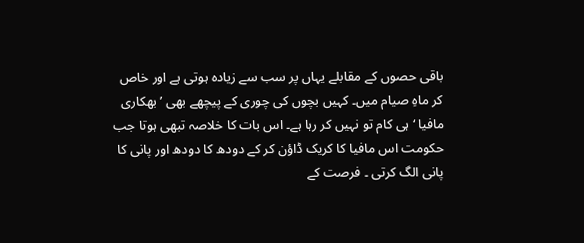باقی حصوں کے مقابلے یہاں پر سب سے زیادہ ہوتی ہے اور خاص کر ماہِ صیام میں۔ کہیں بچوں کی چوری کے پیچھے بھی ’ بھکاری مافیا ‘ ہی کام تو نہیں کر رہا ہے۔ اس بات کا خلاصہ تبھی ہوتا جب حکومت اس مافیا کا کریک ڈاؤن کر کے دودھ کا دودھ اور پانی کا پانی الگ کرتی ۔ فرصت کے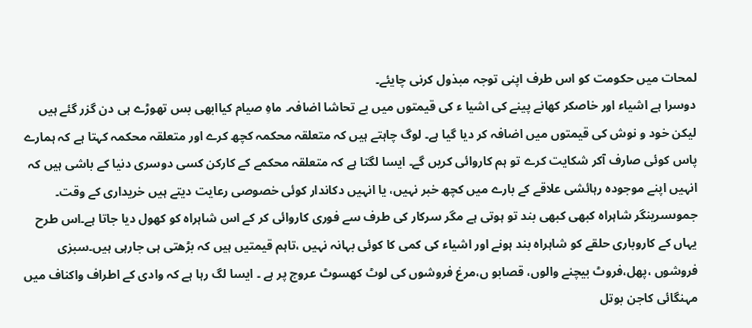لمحات میں حکومت کو اس طرف اپنی توجہ مبذول کرنی چایئے۔
دوسرا ہے اشیاء اور خاصکر کھانے پینے کی اشیا ء کی قیمتوں میں بے تحاشا اضافہ۔ ماہِ صیام کیاابھی بس تھوڑے ہی دن گزر گئے ہیں لیکن خود و نوش کی قیمتوں میں اضافہ کر دیا گیا ہے۔ لوگ چاہتے ہیں کہ متعلقہ محکمہ کچھ کرے اور متعلقہ محکمہ کہتا ہے کہ ہمارے پاس کوئی صارف آکر شکایت کرے تو ہم کاروائی کریں گے۔ ایسا لگتا ہے کہ متعلقہ محکمے کے کارکن کسی دوسری دنیا کے باشی ہیں کہ انہیں اپنے موجودہ رہائشی علاقے کے بارے میں کچھ خبر نہیں، یا انہیں دکاندار کوئی خصوصی رعایت دیتے ہیں خریداری کے وقت۔ جموںسرینگر شاہراہ کبھی کبھی بند تو ہوتی ہے مگر سرکار کی طرف سے فوری کاروائی کر کے اس شاہراہ کو کھول دیا جاتا ہے۔اس طرح یہاں کے کاروباری حلقے کو شاہراہ بند ہونے اور اشیاء کی کمی کا کوئی بہانہ نہیں ،تاہم قیمتیں ہیں کہ بڑھتی ہی جارہی ہیں۔سبزی فروشوں ،پھل،فروٹ بیچنے والوں، قصابو ں،مرغ فروشوں کی لوٹ کھسوٹ عروج پر ہے ۔ ایسا لگ رہا ہے کہ وادی کے اطراف واکناف میں مہنگائی کاجن بوتل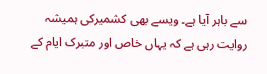سے باہر آیا ہے۔ ویسے بھی کشمیرکی ہمیشہ روایت رہی ہے کہ یہاں خاص اور متبرک ایام کے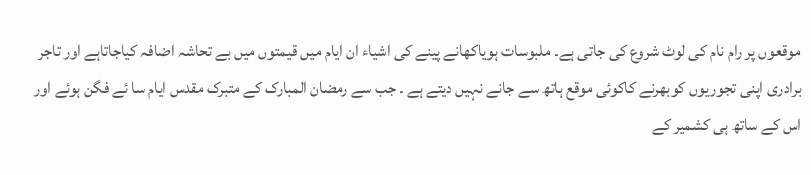موقعوں پر رام نام کی لوٹ شروع کی جاتی ہے۔ ملبوسات ہویاکھانے پینے کی اشیاء ان ایام میں قیمتوں میں بے تحاشہ اضافہ کیاجاتاہے اور تاجر برادری اپنی تجوریوں کوبھرنے کاکوئی موقع ہاتھ سے جانے نہیں دیتے ہے ۔ جب سے رمضان المبارک کے متبرک مقدس ایام سا ئے فگن ہوئے اور اس کے ساتھ ہی کشمیر کے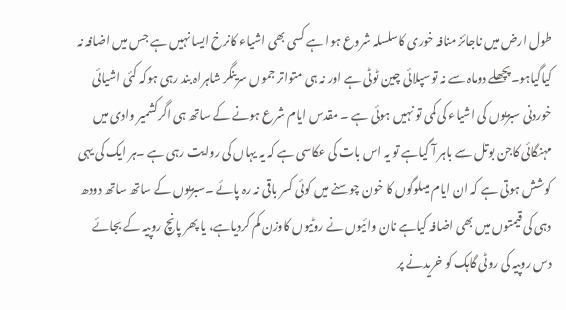طول ارض میں ناجائز منافہ خوری کاسلسلہ شروع ہوا ہے کسی بھی اشیاء کانرخ ایسا نہیں ہے جس میں اضافہ نہ کیاگیاہو۔پچھلے دوماہ سے نہ توسپلائی چین ٹوٹی ہے اور نہ ہی متواتر جموں سرینگر شاہراہ بند رہی ہوکہ کئی اشیائی خوردنی سبزیوں کی اشیاء کی کمی تو نہیں ہوئی ہے ۔ مقدس ایام شرع ہونے کے ساتھ ہی اگرکشمیر وادی میں مہنگائی کاجن بوتل سے باہر آ گیاہے تو یہ اس بات کی عکاسی ہے کہ یہ یہاں کی روایت رہی ہے ۔ہر ایک کی یہی کوشش ہوتی ہے کہ ان ایام میںلوگوں کا خون چوسنے میں کوئی کسر باقی نہ رہ پائے ۔سبزیوں کے ساتھ ساتھ دودھ دہی کی قیمتوں میں بھی اضافہ کیاہے نان وائیوں نے روٹیوں کاوزن کم کردیاہے، یا پھر پانچ روپیہ کے بجائے دس روپیہ کی روٹی گاہک کو خریدنے پر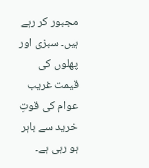مجبور کر رہے ہیں۔ سبزی اور پھلوں کی قیمت غریب عوام کی قوتِ خرید سے باہر ہو رہی ہے۔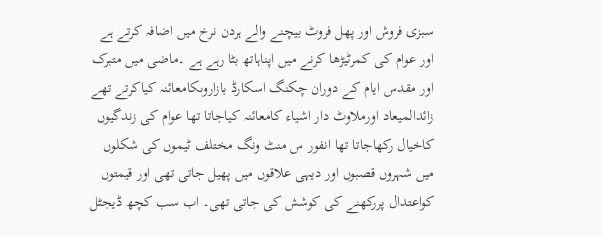سبزی فروش اور پھل فروٹ بیچنے والے ہردن نرخ میں اضافہ کرتے ہے اور عوام کی کمرٹیڑھا کرنے میں اپناہاتھ بٹا رہے ہے ۔ماضی میں متبرک اور مقدس ایام کے دوران چکنگ اسکارڈ بازاروںکامعائنہ کیاکرتے تھے زائدالمیعاد اورملاوٹ دار اشیاء کامعائنہ کیاجاتا تھا عوام کی زندگیوں کاخیال رکھاجاتا تھا انفور س منٹ ونگ مختلف ٹیموں کی شکلوں میں شہروں قصبوں اور دیہی علاقوں میں پھیل جاتی تھی اور قیمتوں کواعتدال پررکھنے کی کوشش کی جاتی تھی۔ اب سب کچھ ڈیجٹل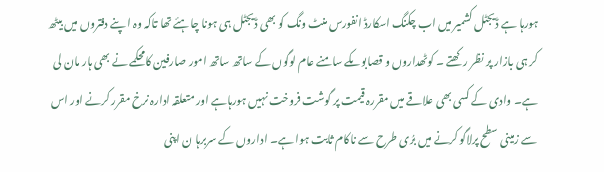ہورہا ہے ڈیجٹل کشمیر میں اب چکنگ اسکارڈ انفورس منٹ ونگ کو بھی ڈیجٹل ہی ہونا چاہئے تھا تاکہ وہ ا پنے دفتروں میں بیٹھ کر ہی بازار پر نظر رکھتے ۔ کوٹھداروں و قصابوںکے سامنے عام لوگوں کے ساتھ ساتھ امور صارفین کامحکمے نے بھی ہار مان لی ہے۔ وادی کے کسی بھی علاقے میں مقررہ قیمت پر گوشت فروخت نہیں ہورہاہے اور متعلقہ ادارہ نرخ مقرر کرنے اور اس سے زمینی سطح پرلاگو کرنے میں برُی طرح سے ناکام ثابت ہوا ہے۔ اداروں کے سربرہا ن اپنی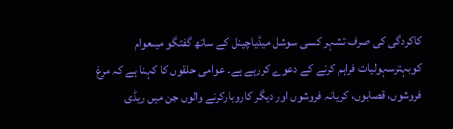کاکردگی کی صرف تشہر کسی سوشل میڈیاچینل کے ساتھ گفتگو میںعوام کوبہترسہولیات فراہم کرنے کے دعوے کررہے ہے۔ عوامی حلقوں کا کہنا ہے کہ مرغ فروشوں، قصابوں، کریانہ فروشوں اور دیگر کاروبارکرنے والوں جن میں ریڈی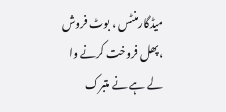میڈگارمنٹس ، بوٹ فروش ،پھل فروخت کرنے وا لے ہے نے متبرک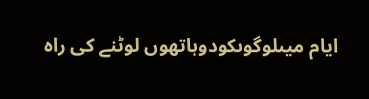ایام میںلوگوںکودوہاتھوں لوٹنے کی راہ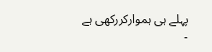پہلے ہی ہموارکررکھی ہے ۔